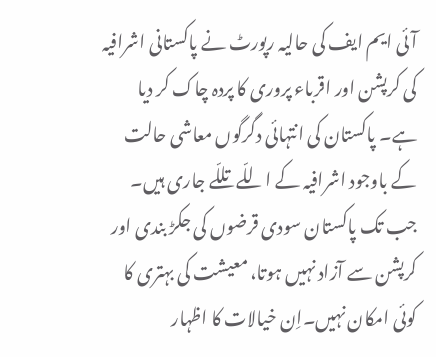آئی ایم ایف کی حالیہ رپورٹ نے پاکستانی اشرافیہ کی کرپشن اور اقرباء پروری کا پردہ چاک کر دیا ہے۔ پاکستان کی انتہائی دگرگوں معاشی حالت کے باوجود اشرافیہ کے اللّے تللّے جاری ہیں۔ جب تک پاکستان سودی قرضوں کی جکڑ بندی اور کرپشن سے آزاد نہیں ہوتا، معیشت کی بہتری کا کوئی امکان نہیں۔اِن خیالات کا اظہار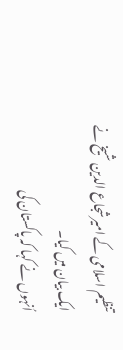تنظیم اسلامی کے امیرشجاع الدین شیخ نے ایک بیان میں کیا۔
اُنہوں نے کہا کہ پاکستان کی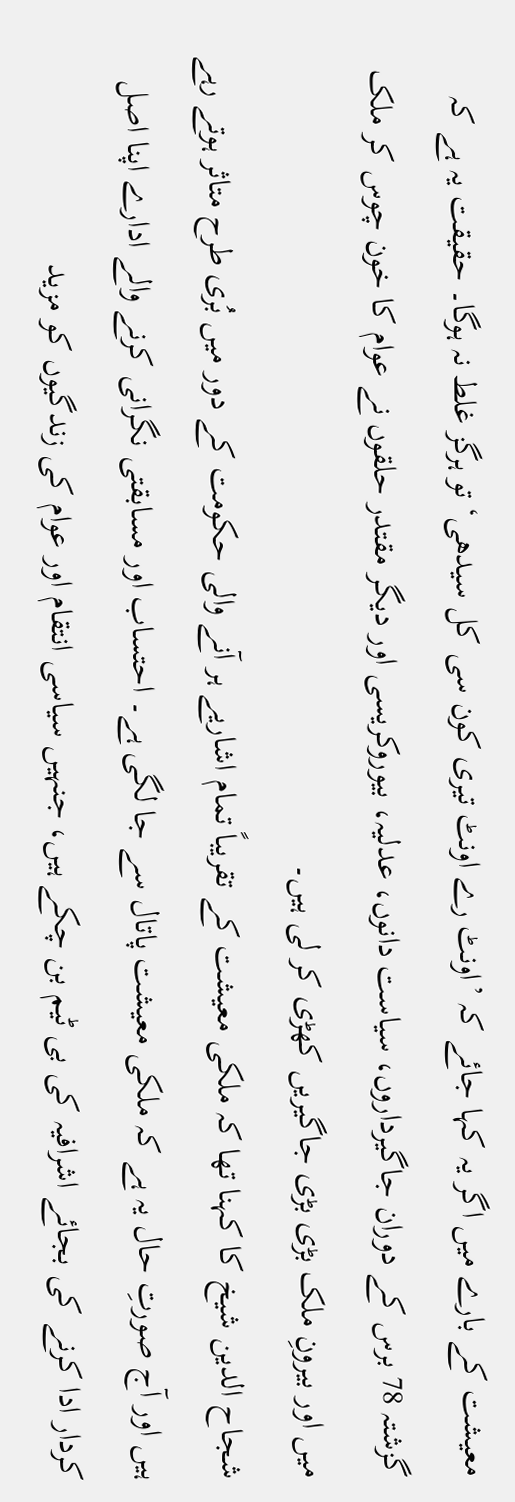معیشت کے بارے میں اگر یہ کہا جائے کہ ’اونٹ رے اونٹ تیری کون سی کل سیدھی‘ تو ہرگز غلط نہ ہوگا۔ حقیقت یہ ہے کہ گزشتہ 78 برس کے دوران جاگیرداروں، سیاست دانوں، عدلیہ، بیوروکریسی اور دیگر مقتدر حلقوں نے عوام کا خون چوس کر ملک میں اور بیرونِ ملک بڑی بڑی جاگیریں کھڑی کر لی ہیں۔
شجاح الدین شیخ کا کہنا تھا کہ ملکی معیشت کے تقریباً تمام اشاریے ہر آنے والی حکومت کے دور میں بُری طرح متاثر ہوتے رہے ہیں اور آج صورتِ حال یہ ہے کہ ملکی معیشت پاتال سے جا لگی ہے۔ احتساب اور مسابقتی نگرانی کرنے والے ادارے اپنا اصل کردار ادا کرنے کی بجائے اشرافیہ کی بی ٹیم بن چکے ہیں، جنہیں سیاسی انتقام اور عوام کی زندگیوں کو مزید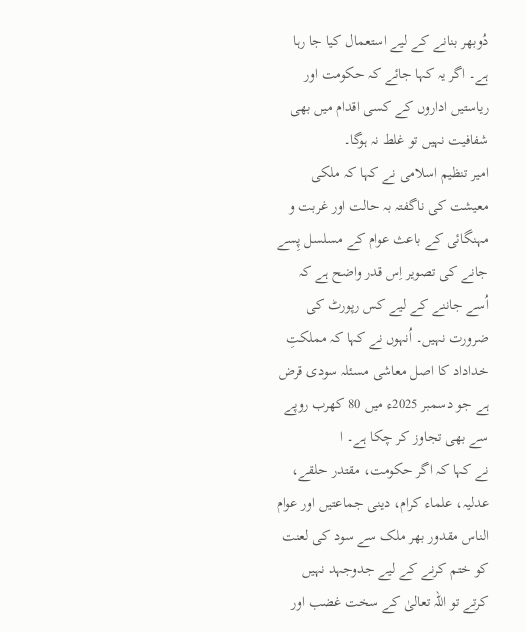دُوبھر بنانے کے لیے استعمال کیا جا رہا ہے۔ اگر یہ کہا جائے کہ حکومت اور ریاستیں اداروں کے کسی اقدام میں بھی شفافیت نہیں تو غلط نہ ہوگا۔
امیر تنظیم اسلامی نے کہا کہ ملکی معیشت کی ناگفتہ بہ حالت اور غربت و مہنگائی کے باعث عوام کے مسلسل پِسے جانے کی تصویر اِس قدر واضح ہے کہ اُسے جاننے کے لیے کس رپورٹ کی ضرورت نہیں۔ اُنہوں نے کہا کہ مملکتِ خداداد کا اصل معاشی مسئلہ سودی قرض ہے جو دسمبر 2025ء میں 80 کھرب روپے سے بھی تجاوز کر چکا ہے۔ ا
نے کہا کہ اگر حکومت، مقتدر حلقے، عدلیہ، علماء کرام، دینی جماعتیں اور عوام الناس مقدور بھر ملک سے سود کی لعنت کو ختم کرنے کے لیے جدوجہد نہیں کرتے تو اللہ تعالیٰ کے سخت غضب اور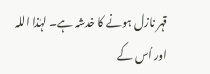قہر نازل ہونے کا خدشہ ہے۔ لہٰذا اللہ اور اُس کے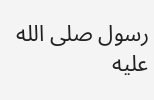رسول صلى الله عليه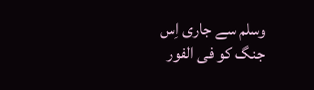وسلم سے جاری اِس جنگ کو فی الفور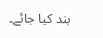بند کیا جائے۔